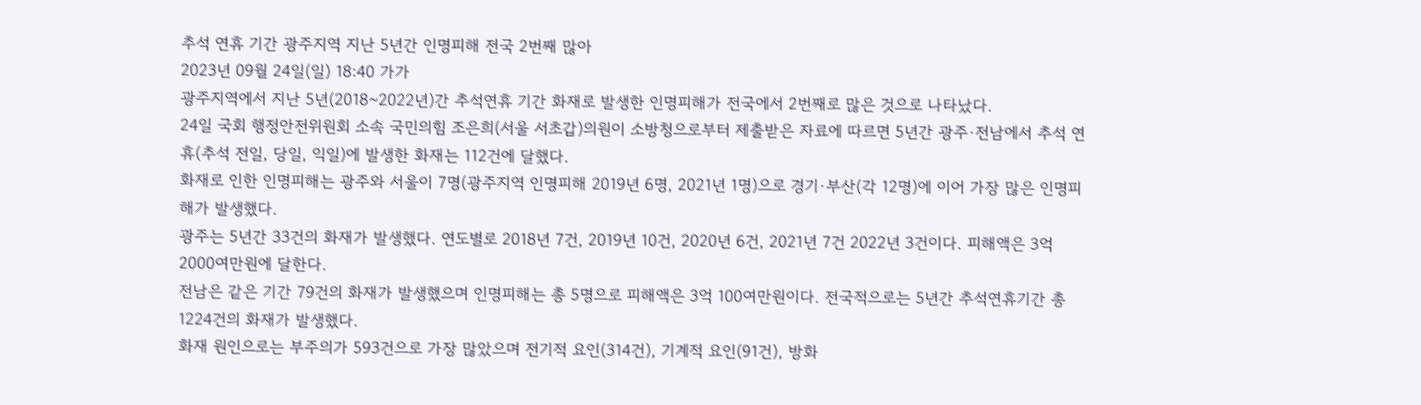추석 연휴 기간 광주지역 지난 5년간 인명피해 전국 2번째 많아
2023년 09월 24일(일) 18:40 가가
광주지역에서 지난 5년(2018~2022년)간 추석연휴 기간 화재로 발생한 인명피해가 전국에서 2번째로 많은 것으로 나타났다.
24일 국회 행정안전위원회 소속 국민의힘 조은희(서울 서초갑)의원이 소방청으로부터 제출받은 자료에 따르면 5년간 광주·전남에서 추석 연휴(추석 전일, 당일, 익일)에 발생한 화재는 112건에 달했다.
화재로 인한 인명피해는 광주와 서울이 7명(광주지역 인명피해 2019년 6명, 2021년 1명)으로 경기·부산(각 12명)에 이어 가장 많은 인명피해가 발생했다.
광주는 5년간 33건의 화재가 발생했다. 연도별로 2018년 7건, 2019년 10건, 2020년 6건, 2021년 7건 2022년 3건이다. 피해액은 3억 2000여만원에 달한다.
전남은 같은 기간 79건의 화재가 발생했으며 인명피해는 총 5명으로 피해액은 3억 100여만원이다. 전국적으로는 5년간 추석연휴기간 총 1224건의 화재가 발생했다.
화재 원인으로는 부주의가 593건으로 가장 많았으며 전기적 요인(314건), 기계적 요인(91건), 방화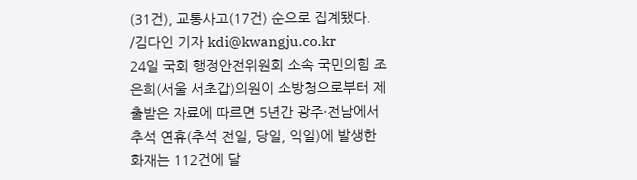(31건), 교통사고(17건) 순으로 집계됐다.
/김다인 기자 kdi@kwangju.co.kr
24일 국회 행정안전위원회 소속 국민의힘 조은희(서울 서초갑)의원이 소방청으로부터 제출받은 자료에 따르면 5년간 광주·전남에서 추석 연휴(추석 전일, 당일, 익일)에 발생한 화재는 112건에 달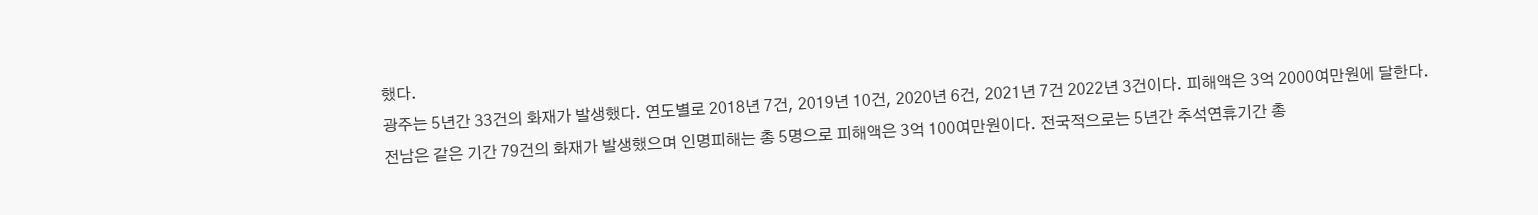했다.
광주는 5년간 33건의 화재가 발생했다. 연도별로 2018년 7건, 2019년 10건, 2020년 6건, 2021년 7건 2022년 3건이다. 피해액은 3억 2000여만원에 달한다.
전남은 같은 기간 79건의 화재가 발생했으며 인명피해는 총 5명으로 피해액은 3억 100여만원이다. 전국적으로는 5년간 추석연휴기간 총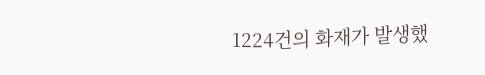1224건의 화재가 발생했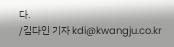다.
/김다인 기자 kdi@kwangju.co.kr